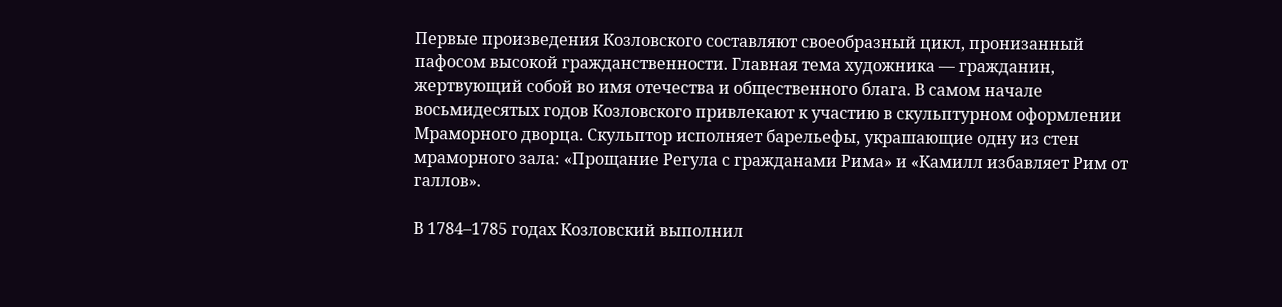Первые произведения Козловского составляют своеобразный цикл, пронизанный пафосом высокой гражданственности. Главная тема художника — гражданин, жертвующий собой во имя отечества и общественного блага. В самом начале восьмидесятых годов Козловского привлекают к участию в скульптурном оформлении Мраморного дворца. Скульптор исполняет барельефы, украшающие одну из стен мраморного зала: «Прощание Регула с гражданами Рима» и «Камилл избавляет Рим от галлов».

В 1784–1785 годах Козловский выполнил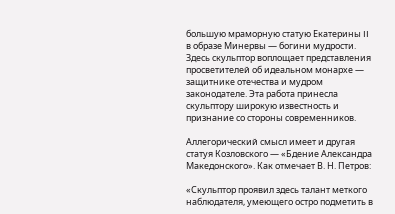большую мраморную статую Екатерины II в образе Минервы — богини мудрости. Здесь скульптор воплощает представления просветителей об идеальном монархе — защитнике отечества и мудром законодателе. Эта работа принесла скульптору широкую известность и признание со стороны современников.

Аллегорический смысл имеет и другая статуя Козловского — «Бдение Александра Македонского». Как отмечает В. Н. Петров:

«Скульптор проявил здесь талант меткого наблюдателя, умеющего остро подметить в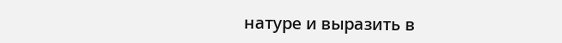натуре и выразить в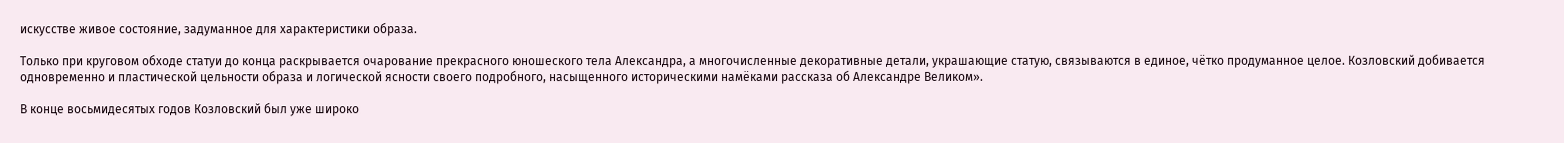искусстве живое состояние, задуманное для характеристики образа.

Только при круговом обходе статуи до конца раскрывается очарование прекрасного юношеского тела Александра, а многочисленные декоративные детали, украшающие статую, связываются в единое, чётко продуманное целое. Козловский добивается одновременно и пластической цельности образа и логической ясности своего подробного, насыщенного историческими намёками рассказа об Александре Великом».

В конце восьмидесятых годов Козловский был уже широко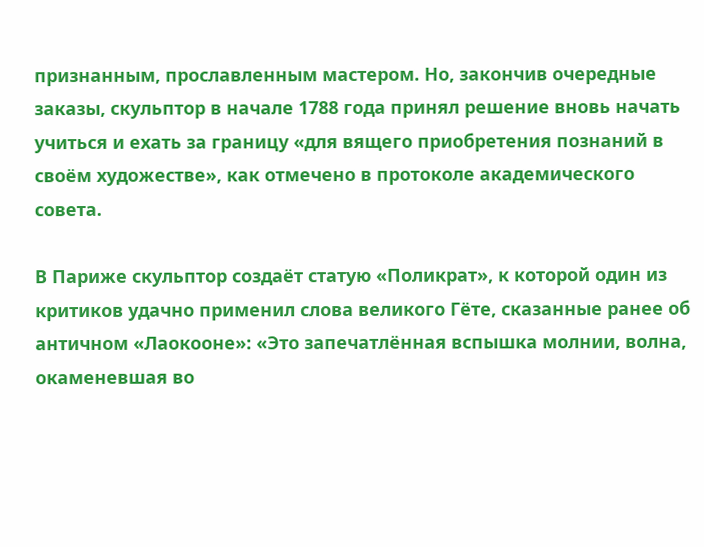признанным, прославленным мастером. Но, закончив очередные заказы, скульптор в начале 1788 года принял решение вновь начать учиться и ехать за границу «для вящего приобретения познаний в своём художестве», как отмечено в протоколе академического совета.

В Париже скульптор создаёт статую «Поликрат», к которой один из критиков удачно применил слова великого Гёте, сказанные ранее об античном «Лаокооне»: «Это запечатлённая вспышка молнии, волна, окаменевшая во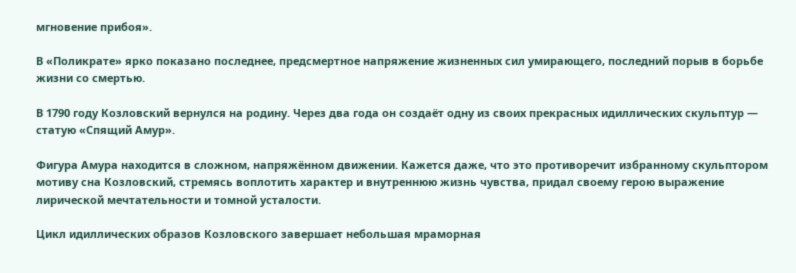мгновение прибоя».

В «Поликрате» ярко показано последнее, предсмертное напряжение жизненных сил умирающего, последний порыв в борьбе жизни со смертью.

В 1790 году Козловский вернулся на родину. Через два года он создаёт одну из своих прекрасных идиллических скульптур — статую «Спящий Амур».

Фигура Амура находится в сложном, напряжённом движении. Кажется даже, что это противоречит избранному скульптором мотиву сна Козловский, стремясь воплотить характер и внутреннюю жизнь чувства, придал своему герою выражение лирической мечтательности и томной усталости.

Цикл идиллических образов Козловского завершает небольшая мраморная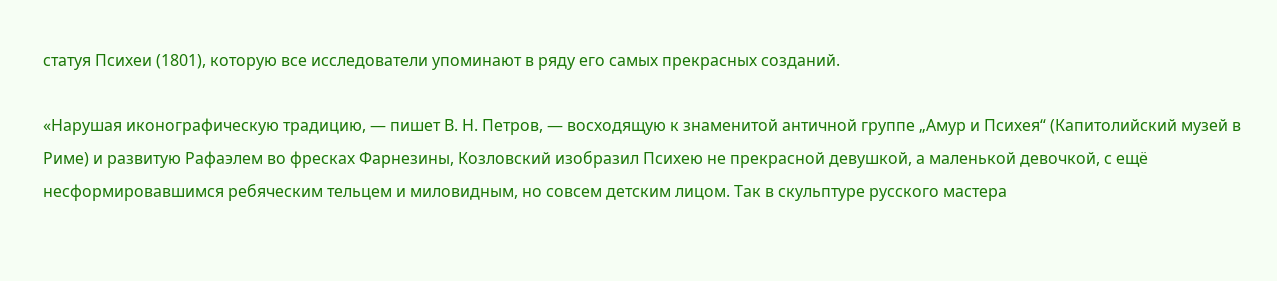статуя Психеи (1801), которую все исследователи упоминают в ряду его самых прекрасных созданий.

«Нарушая иконографическую традицию, — пишет В. Н. Петров, — восходящую к знаменитой античной группе „Амур и Психея“ (Капитолийский музей в Риме) и развитую Рафаэлем во фресках Фарнезины, Козловский изобразил Психею не прекрасной девушкой, а маленькой девочкой, с ещё несформировавшимся ребяческим тельцем и миловидным, но совсем детским лицом. Так в скульптуре русского мастера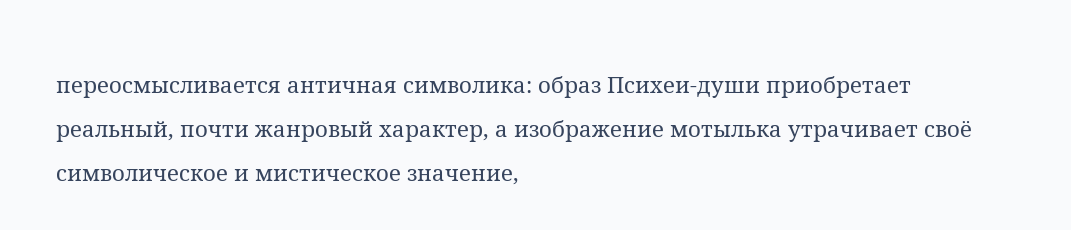переосмысливается античная символика: образ Психеи-души приобретает реальный, почти жанровый характер, а изображение мотылька утрачивает своё символическое и мистическое значение,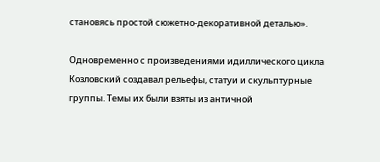становясь простой сюжетно-декоративной деталью».

Одновременно с произведениями идиллического цикла Козловский создавал рельефы, статуи и скульптурные группы. Темы их были взяты из античной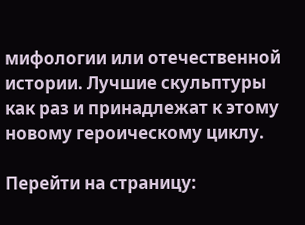мифологии или отечественной истории. Лучшие скульптуры как раз и принадлежат к этому новому героическому циклу.

Перейти на страницу: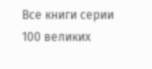Все книги серии 100 великих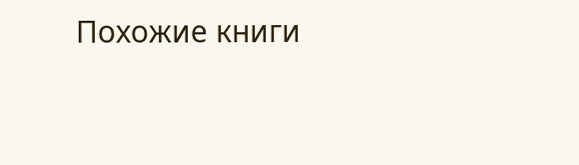Похожие книги